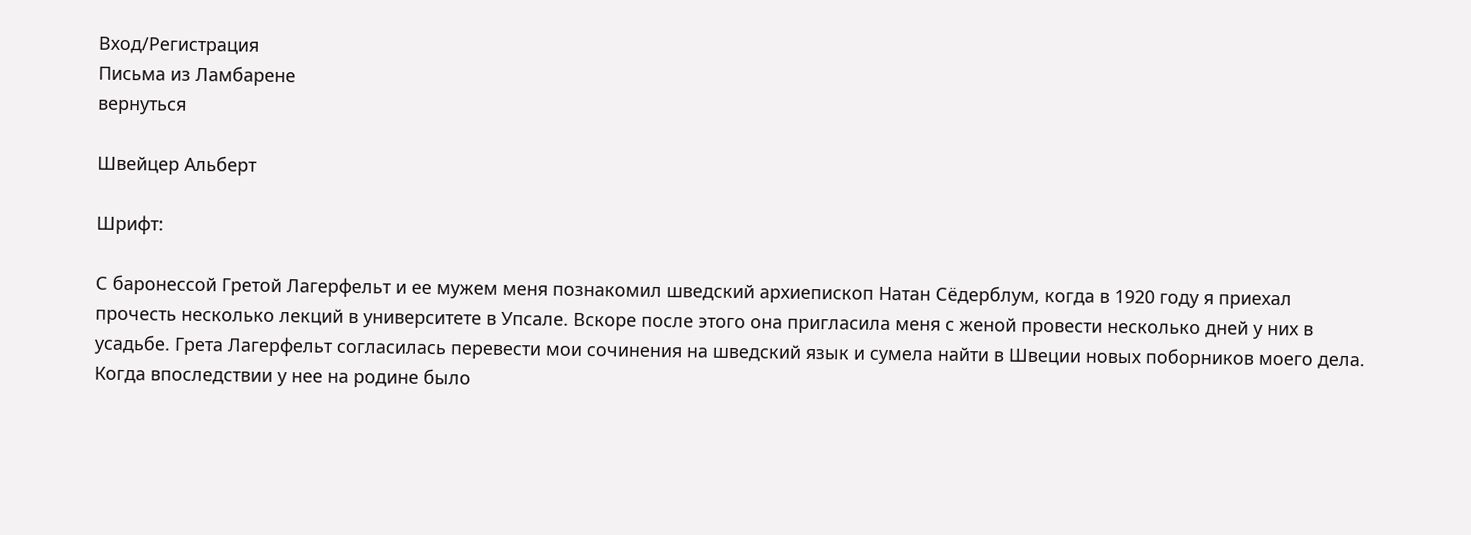Вход/Регистрация
Письма из Ламбарене
вернуться

Швейцер Альберт

Шрифт:

С баронессой Гретой Лагерфельт и ее мужем меня познакомил шведский архиепископ Натан Сёдерблум, когда в 1920 году я приехал прочесть несколько лекций в университете в Упсале. Вскоре после этого она пригласила меня с женой провести несколько дней у них в усадьбе. Грета Лагерфельт согласилась перевести мои сочинения на шведский язык и сумела найти в Швеции новых поборников моего дела. Когда впоследствии у нее на родине было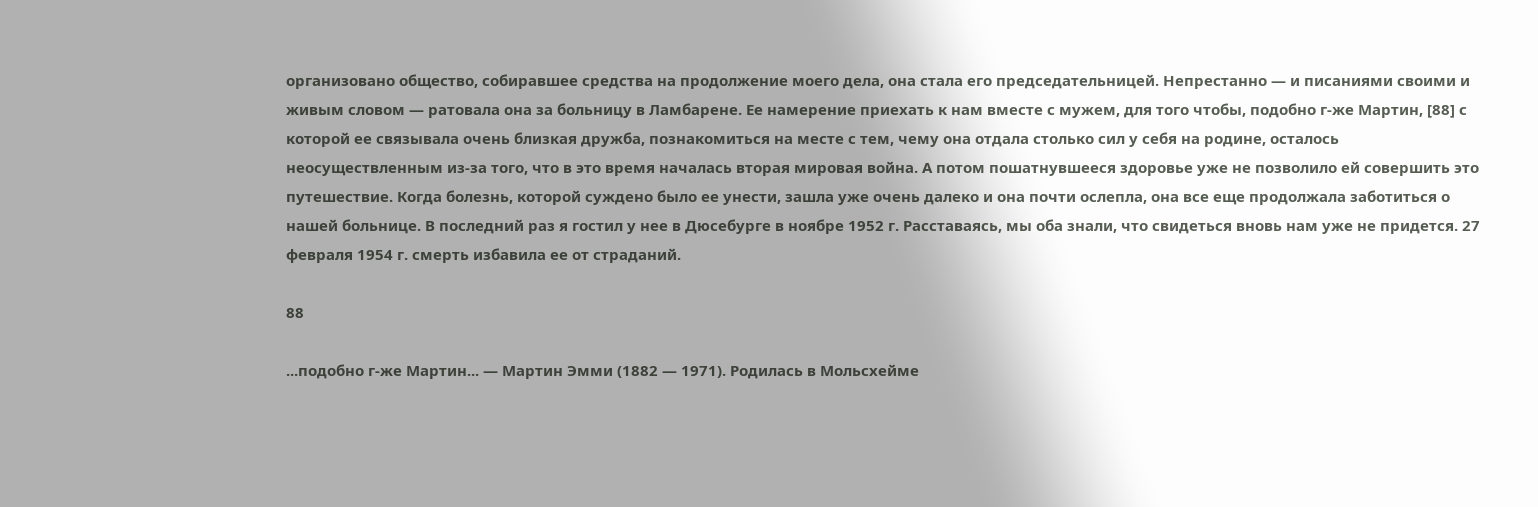организовано общество, собиравшее средства на продолжение моего дела, она стала его председательницей. Непрестанно — и писаниями своими и живым словом — ратовала она за больницу в Ламбарене. Ее намерение приехать к нам вместе с мужем, для того чтобы, подобно г-же Мартин, [88] с которой ее связывала очень близкая дружба, познакомиться на месте с тем, чему она отдала столько сил у себя на родине, осталось неосуществленным из-за того, что в это время началась вторая мировая война. А потом пошатнувшееся здоровье уже не позволило ей совершить это путешествие. Когда болезнь, которой суждено было ее унести, зашла уже очень далеко и она почти ослепла, она все еще продолжала заботиться о нашей больнице. В последний раз я гостил у нее в Дюсебурге в ноябре 1952 г. Расставаясь, мы оба знали, что свидеться вновь нам уже не придется. 27 февраля 1954 г. смерть избавила ее от страданий.

88

...подобно г-же Мартин... — Мартин Эмми (1882 — 1971). Родилась в Мольсхейме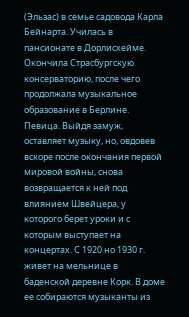(Эльзас) в семье садовода Карла Бейнарта. Училась в пансионате в Дорлисхейме. Окончила Страсбургскую консерваторию, после чего продолжала музыкальное образование в Берлине. Певица. Выйдя замуж, оставляет музыку, но, овдовев вскоре после окончания первой мировой войны, снова возвращается к ней под влиянием Швейцера, у которого берет уроки и с которым выступает на концертах. С 1920 но 1930 г. живет на мельнице в баденской деревне Корк. В доме ее собираются музыканты из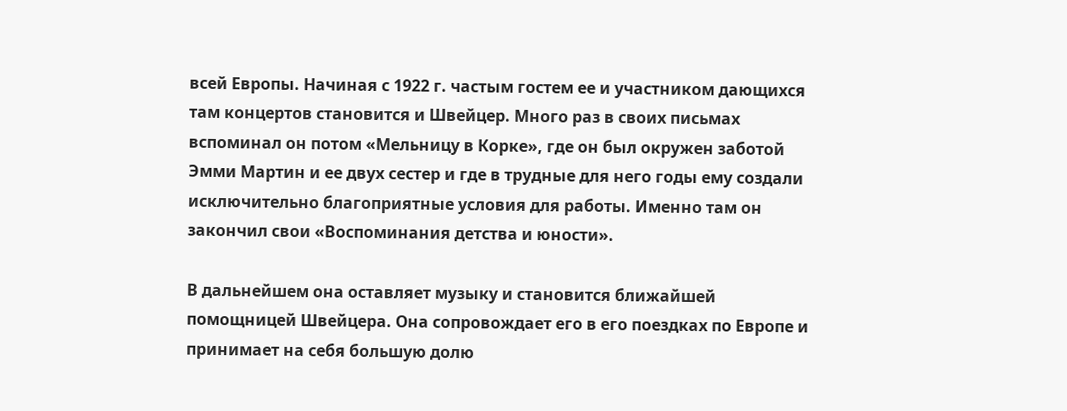всей Европы. Начиная с 1922 г. частым гостем ее и участником дающихся там концертов становится и Швейцер. Много раз в своих письмах вспоминал он потом «Мельницу в Корке», где он был окружен заботой Эмми Мартин и ее двух сестер и где в трудные для него годы ему создали исключительно благоприятные условия для работы. Именно там он закончил свои «Воспоминания детства и юности».

В дальнейшем она оставляет музыку и становится ближайшей помощницей Швейцера. Она сопровождает его в его поездках по Европе и принимает на себя большую долю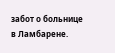забот о больнице в Ламбарене.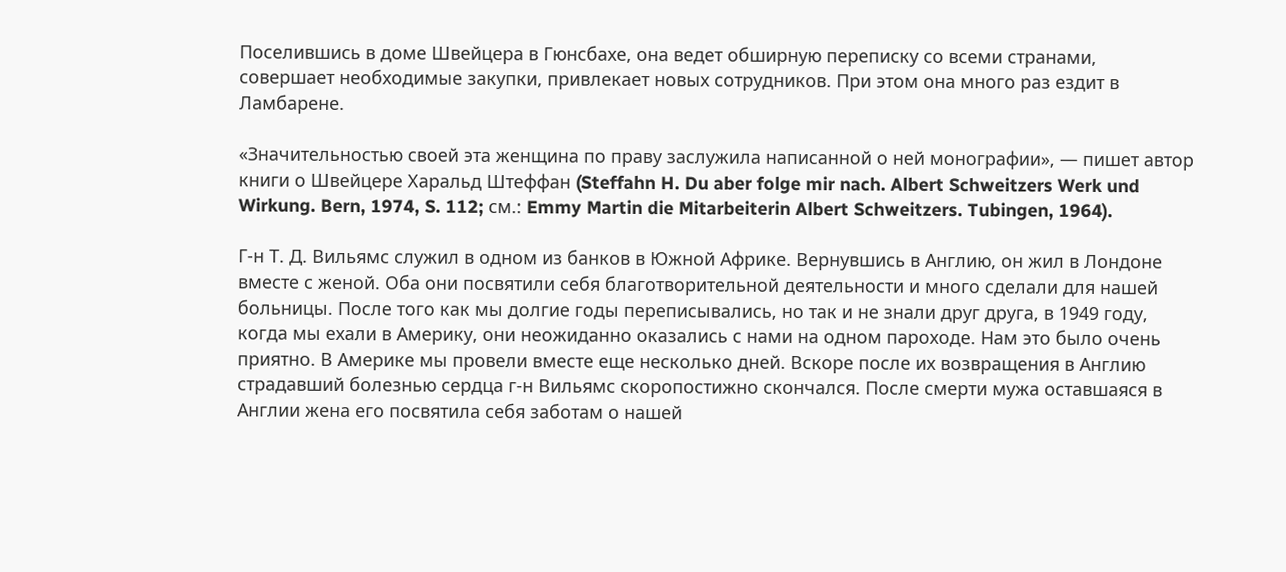Поселившись в доме Швейцера в Гюнсбахе, она ведет обширную переписку со всеми странами, совершает необходимые закупки, привлекает новых сотрудников. При этом она много раз ездит в Ламбарене.

«Значительностью своей эта женщина по праву заслужила написанной о ней монографии», — пишет автор книги о Швейцере Харальд Штеффан (Steffahn H. Du aber folge mir nach. Albert Schweitzers Werk und Wirkung. Bern, 1974, S. 112; см.: Emmy Martin die Mitarbeiterin Albert Schweitzers. Tubingen, 1964).

Г-н Т. Д. Вильямс служил в одном из банков в Южной Африке. Вернувшись в Англию, он жил в Лондоне вместе с женой. Оба они посвятили себя благотворительной деятельности и много сделали для нашей больницы. После того как мы долгие годы переписывались, но так и не знали друг друга, в 1949 году, когда мы ехали в Америку, они неожиданно оказались с нами на одном пароходе. Нам это было очень приятно. В Америке мы провели вместе еще несколько дней. Вскоре после их возвращения в Англию страдавший болезнью сердца г-н Вильямс скоропостижно скончался. После смерти мужа оставшаяся в Англии жена его посвятила себя заботам о нашей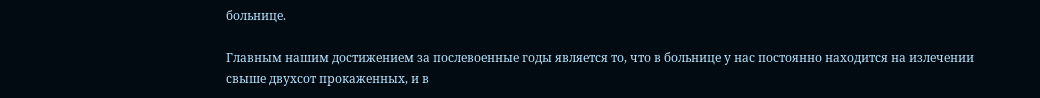больнице.

Главным нашим достижением за послевоенные годы является то, что в больнице у нас постоянно находится на излечении свыше двухсот прокаженных, и в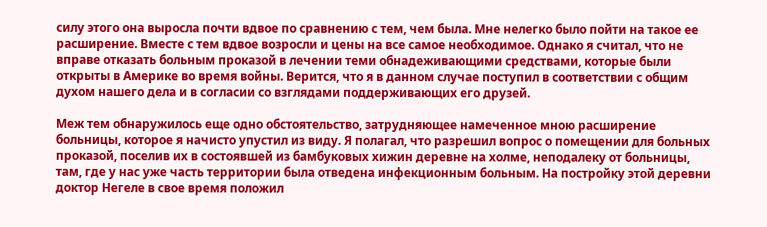силу этого она выросла почти вдвое по сравнению с тем, чем была. Мне нелегко было пойти на такое ее расширение. Вместе с тем вдвое возросли и цены на все самое необходимое. Однако я считал, что не вправе отказать больным проказой в лечении теми обнадеживающими средствами, которые были открыты в Америке во время войны. Верится, что я в данном случае поступил в соответствии с общим духом нашего дела и в согласии со взглядами поддерживающих его друзей.

Меж тем обнаружилось еще одно обстоятельство, затрудняющее намеченное мною расширение больницы, которое я начисто упустил из виду. Я полагал, что разрешил вопрос о помещении для больных проказой, поселив их в состоявшей из бамбуковых хижин деревне на холме, неподалеку от больницы, там, где у нас уже часть территории была отведена инфекционным больным. На постройку этой деревни доктор Негеле в свое время положил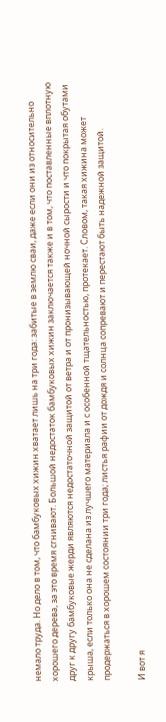немало труда. Но дело в том, что бамбуковых хижин хватает лишь на три года: забитые в землю сваи, даже если они из относительно хорошего дерева, за это время сгнивают. Большой недостаток бамбуковых хижин заключается также и в том, что поставленные вплотную друг к другу бамбуковые жерди являются недостаточной защитой от ветра и от пронизывающей ночной сырости и что покрытая обутами крыша, если только она не сделана из лучшего материала и с особенной тщательностью, протекает. Словом, такая хижина может продержаться в хорошем состоянии три года; листья рафии от дождя и солнца сопревают и перестают быть надежной защитой.

И вот я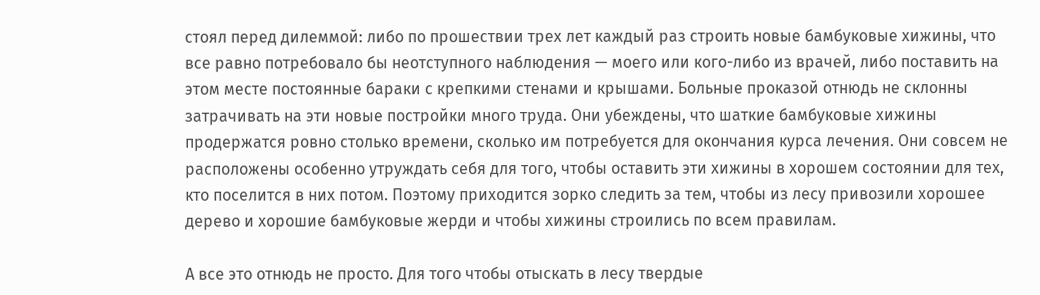стоял перед дилеммой: либо по прошествии трех лет каждый раз строить новые бамбуковые хижины, что все равно потребовало бы неотступного наблюдения — моего или кого-либо из врачей, либо поставить на этом месте постоянные бараки с крепкими стенами и крышами. Больные проказой отнюдь не склонны затрачивать на эти новые постройки много труда. Они убеждены, что шаткие бамбуковые хижины продержатся ровно столько времени, сколько им потребуется для окончания курса лечения. Они совсем не расположены особенно утруждать себя для того, чтобы оставить эти хижины в хорошем состоянии для тех, кто поселится в них потом. Поэтому приходится зорко следить за тем, чтобы из лесу привозили хорошее дерево и хорошие бамбуковые жерди и чтобы хижины строились по всем правилам.

А все это отнюдь не просто. Для того чтобы отыскать в лесу твердые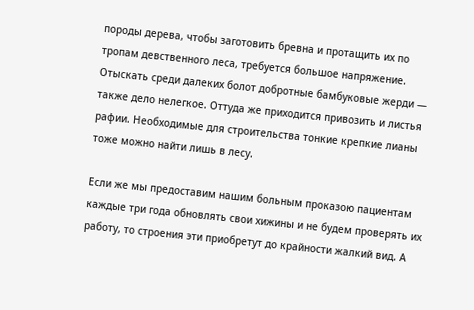породы дерева, чтобы заготовить бревна и протащить их по тропам девственного леса, требуется большое напряжение. Отыскать среди далеких болот добротные бамбуковые жерди — также дело нелегкое. Оттуда же приходится привозить и листья рафии. Необходимые для строительства тонкие крепкие лианы тоже можно найти лишь в лесу.

Если же мы предоставим нашим больным проказою пациентам каждые три года обновлять свои хижины и не будем проверять их работу, то строения эти приобретут до крайности жалкий вид. А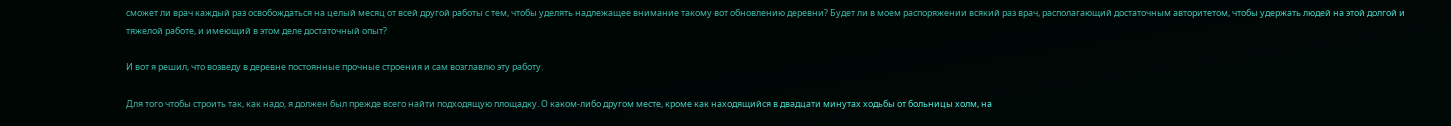сможет ли врач каждый раз освобождаться на целый месяц от всей другой работы с тем, чтобы уделять надлежащее внимание такому вот обновлению деревни? Будет ли в моем распоряжении всякий раз врач, располагающий достаточным авторитетом, чтобы удержать людей на этой долгой и тяжелой работе, и имеющий в этом деле достаточный опыт?

И вот я решил, что возведу в деревне постоянные прочные строения и сам возглавлю эту работу.

Для того чтобы строить так, как надо, я должен был прежде всего найти подходящую площадку. О каком-либо другом месте, кроме как находящийся в двадцати минутах ходьбы от больницы холм, на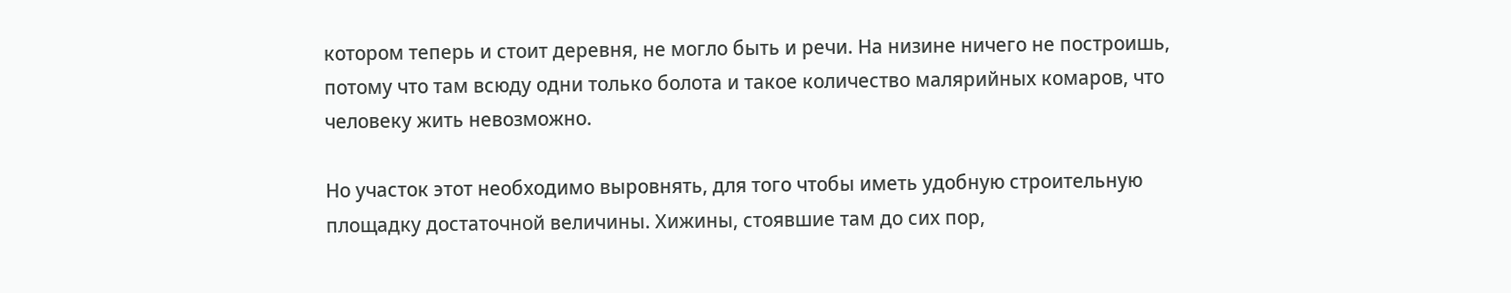котором теперь и стоит деревня, не могло быть и речи. На низине ничего не построишь, потому что там всюду одни только болота и такое количество малярийных комаров, что человеку жить невозможно.

Но участок этот необходимо выровнять, для того чтобы иметь удобную строительную площадку достаточной величины. Хижины, стоявшие там до сих пор,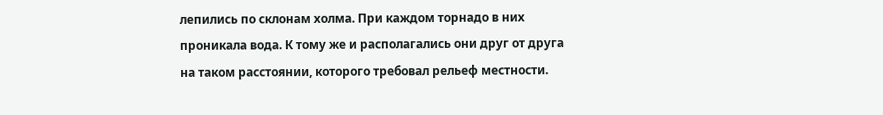лепились по склонам холма. При каждом торнадо в них проникала вода. К тому же и располагались они друг от друга на таком расстоянии, которого требовал рельеф местности.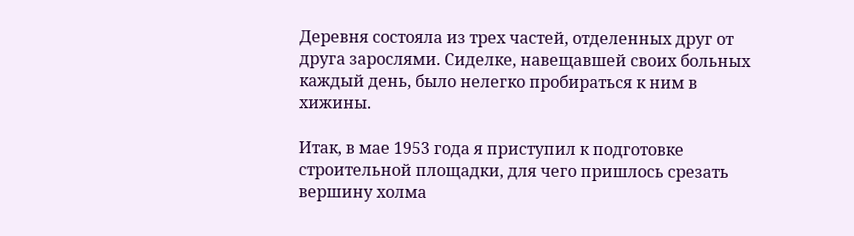Деревня состояла из трех частей, отделенных друг от друга зарослями. Сиделке, навещавшей своих больных каждый день, было нелегко пробираться к ним в хижины.

Итак, в мае 1953 года я приступил к подготовке строительной площадки, для чего пришлось срезать вершину холма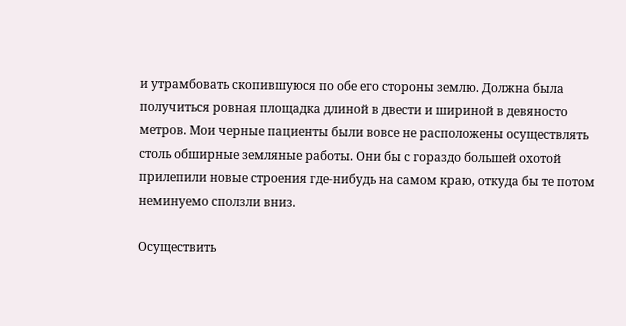и утрамбовать скопившуюся по обе его стороны землю. Должна была получиться ровная площадка длиной в двести и шириной в девяносто метров. Мои черные пациенты были вовсе не расположены осуществлять столь обширные земляные работы. Они бы с гораздо большей охотой прилепили новые строения где-нибудь на самом краю, откуда бы те потом неминуемо сползли вниз.

Осуществить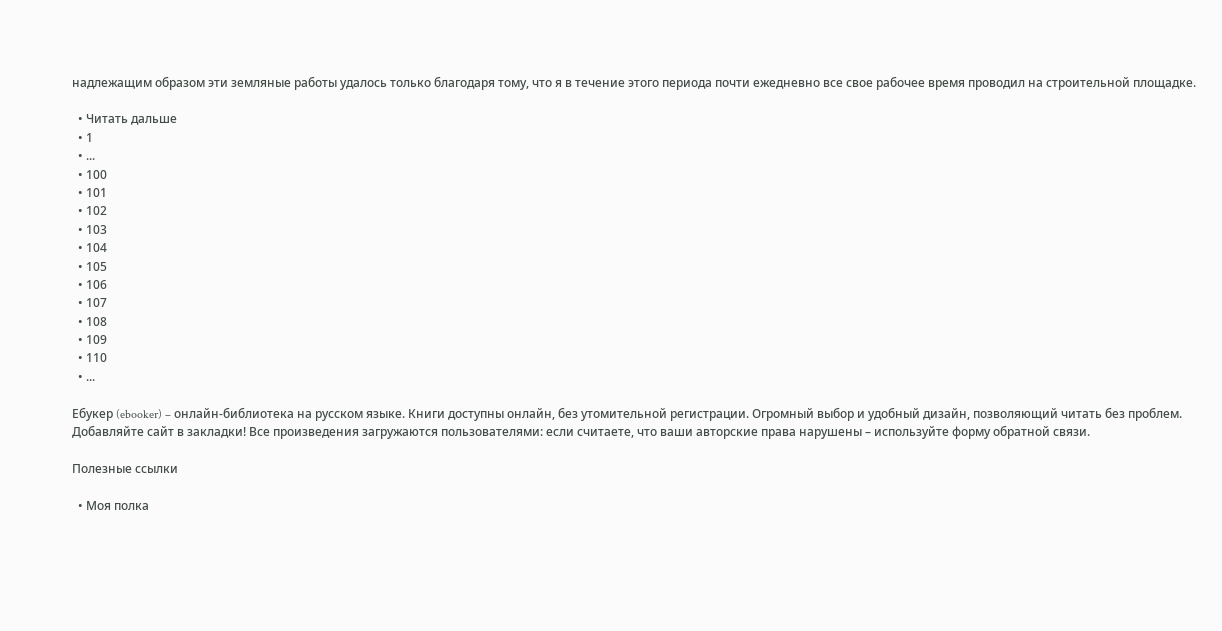надлежащим образом эти земляные работы удалось только благодаря тому, что я в течение этого периода почти ежедневно все свое рабочее время проводил на строительной площадке.

  • Читать дальше
  • 1
  • ...
  • 100
  • 101
  • 102
  • 103
  • 104
  • 105
  • 106
  • 107
  • 108
  • 109
  • 110
  • ...

Ебукер (ebooker) – онлайн-библиотека на русском языке. Книги доступны онлайн, без утомительной регистрации. Огромный выбор и удобный дизайн, позволяющий читать без проблем. Добавляйте сайт в закладки! Все произведения загружаются пользователями: если считаете, что ваши авторские права нарушены – используйте форму обратной связи.

Полезные ссылки

  • Моя полка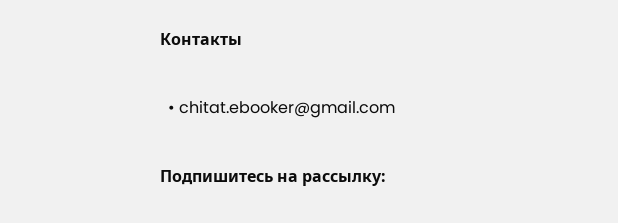Контакты

  • chitat.ebooker@gmail.com

Подпишитесь на рассылку: